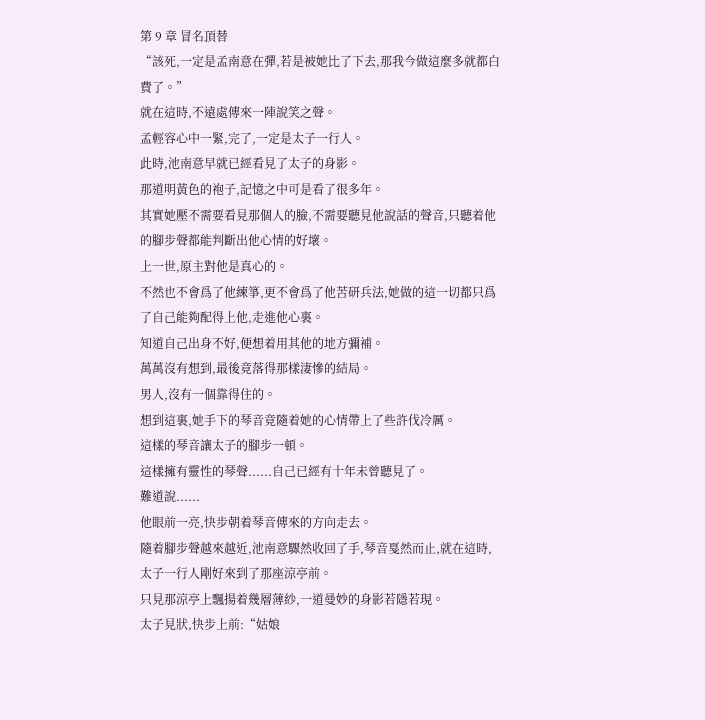第 9 章 冒名頂替
“該死,一定是孟南意在彈,若是被她比了下去,那我今做這麼多就都白費了。”
就在這時,不遠處傳來一陣說笑之聲。
孟輕容心中一緊,完了,一定是太子一行人。
此時,池南意早就已經看見了太子的身影。
那道明黃色的袍子,記憶之中可是看了很多年。
其實她壓不需要看見那個人的臉,不需要聽見他說話的聲音,只聽着他的腳步聲都能判斷出他心情的好壞。
上一世,原主對他是真心的。
不然也不會爲了他練箏,更不會爲了他苦研兵法,她做的這一切都只爲了自己能夠配得上他,走進他心裏。
知道自己出身不好,便想着用其他的地方彌補。
萬萬沒有想到,最後竟落得那樣淒慘的結局。
男人,沒有一個靠得住的。
想到這裏,她手下的琴音竟隨着她的心情帶上了些許伐冷厲。
這樣的琴音讓太子的腳步一頓。
這樣擁有靈性的琴聲......自己已經有十年未曾聽見了。
難道說......
他眼前一亮,快步朝着琴音傳來的方向走去。
隨着腳步聲越來越近,池南意驟然收回了手,琴音戛然而止,就在這時,太子一行人剛好來到了那座涼亭前。
只見那涼亭上飄揚着幾層薄紗,一道曼妙的身影若隱若現。
太子見狀,快步上前:“姑娘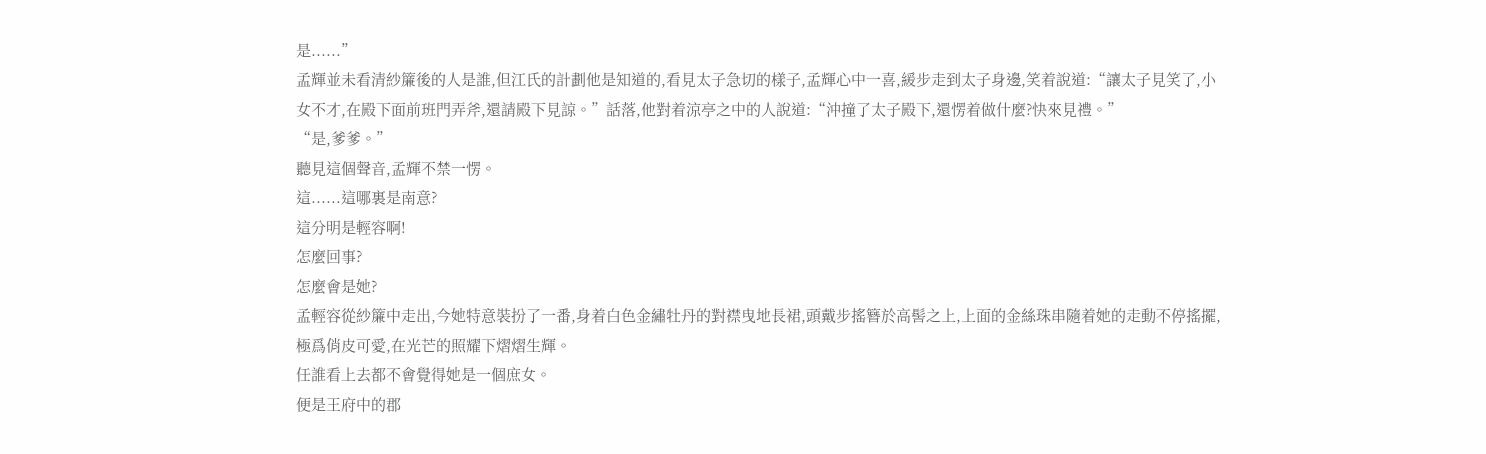是......”
孟輝並未看清紗簾後的人是誰,但江氏的計劃他是知道的,看見太子急切的樣子,孟輝心中一喜,緩步走到太子身邊,笑着說道:“讓太子見笑了,小女不才,在殿下面前班門弄斧,還請殿下見諒。”話落,他對着涼亭之中的人說道:“沖撞了太子殿下,還愣着做什麼?快來見禮。”
“是,爹爹。”
聽見這個聲音,孟輝不禁一愣。
這......這哪裏是南意?
這分明是輕容啊!
怎麼回事?
怎麼會是她?
孟輕容從紗簾中走出,今她特意裝扮了一番,身着白色金繡牡丹的對襟曳地長裙,頭戴步搖簪於高髻之上,上面的金絲珠串隨着她的走動不停搖擺,極爲俏皮可愛,在光芒的照耀下熠熠生輝。
任誰看上去都不會覺得她是一個庶女。
便是王府中的郡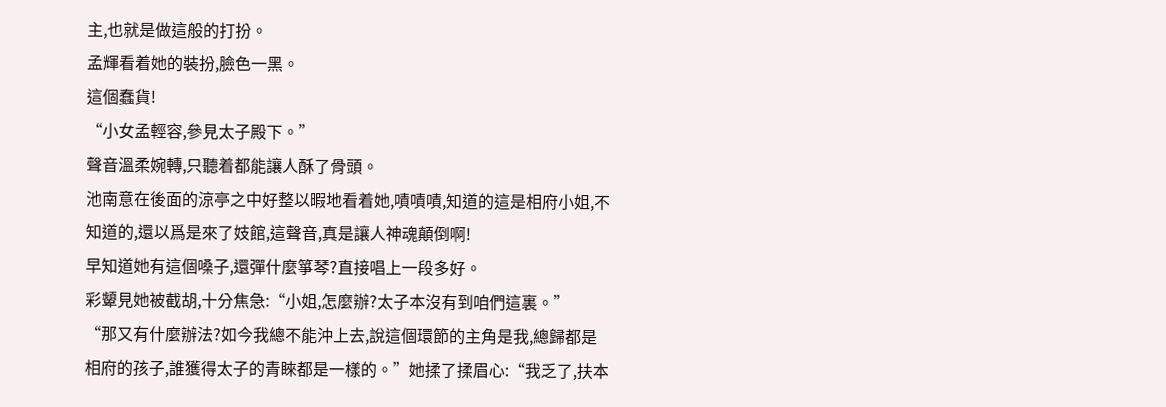主,也就是做這般的打扮。
孟輝看着她的裝扮,臉色一黑。
這個蠢貨!
“小女孟輕容,參見太子殿下。”
聲音溫柔婉轉,只聽着都能讓人酥了骨頭。
池南意在後面的涼亭之中好整以暇地看着她,嘖嘖嘖,知道的這是相府小姐,不知道的,還以爲是來了妓館,這聲音,真是讓人神魂顛倒啊!
早知道她有這個嗓子,還彈什麼箏琴?直接唱上一段多好。
彩顰見她被截胡,十分焦急:“小姐,怎麼辦?太子本沒有到咱們這裏。”
“那又有什麼辦法?如今我總不能沖上去,說這個環節的主角是我,總歸都是相府的孩子,誰獲得太子的青睞都是一樣的。”她揉了揉眉心:“我乏了,扶本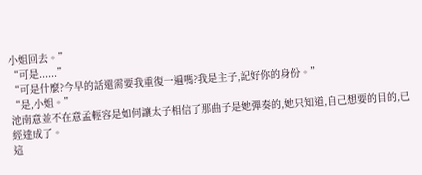小姐回去。”
“可是......”
“可是什麼?今早的話還需要我重復一遍嗎?我是主子,記好你的身份。”
“是,小姐。”
池南意並不在意孟輕容是如何讓太子相信了那曲子是她彈奏的,她只知道,自己想要的目的,已經達成了。
這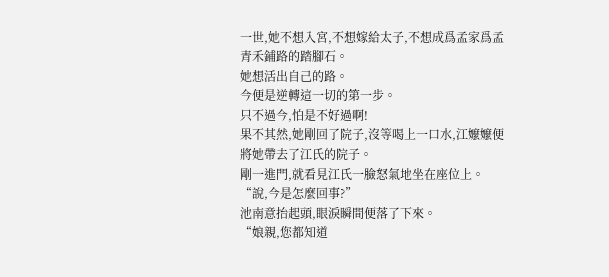一世,她不想入宮,不想嫁給太子,不想成爲孟家爲孟青禾鋪路的踏腳石。
她想活出自己的路。
今便是逆轉這一切的第一步。
只不過今,怕是不好過啊!
果不其然,她剛回了院子,沒等喝上一口水,江嬤嬤便將她帶去了江氏的院子。
剛一進門,就看見江氏一臉怒氣地坐在座位上。
“說,今是怎麼回事?”
池南意抬起頭,眼淚瞬間便落了下來。
“娘親,您都知道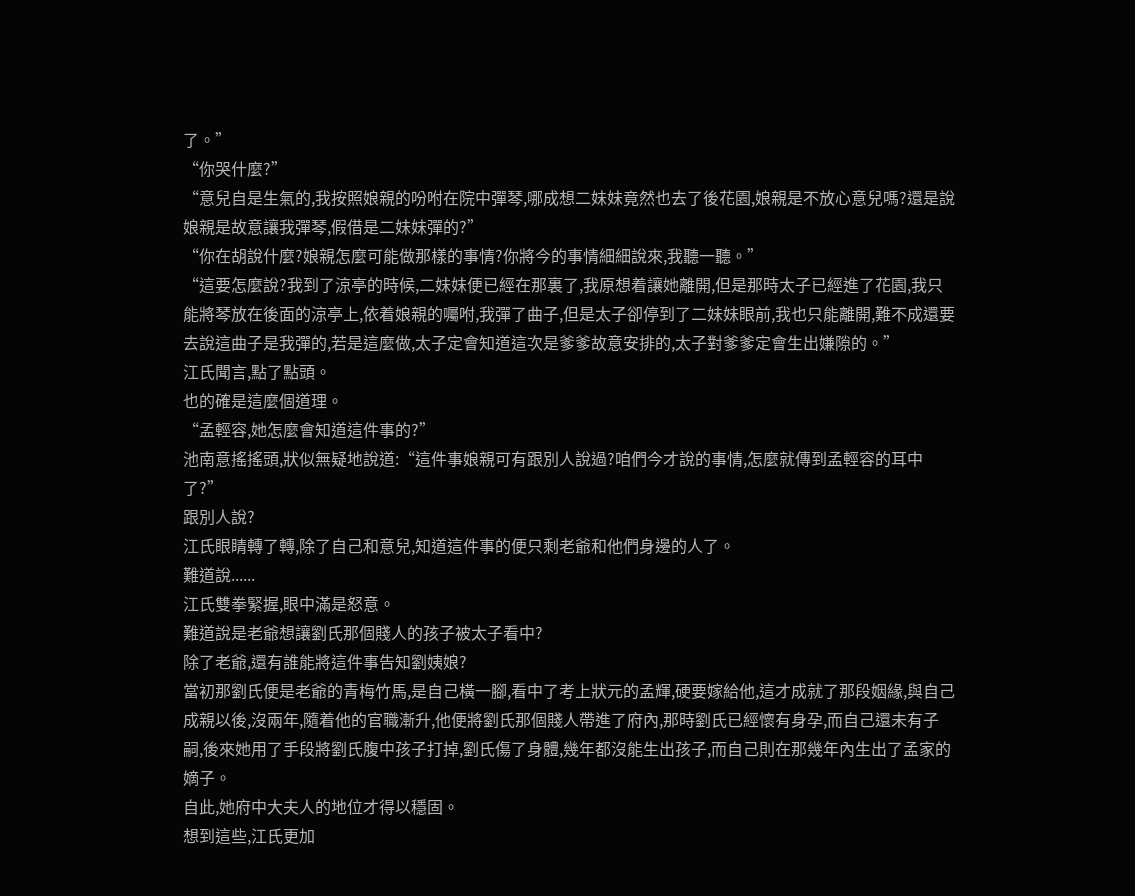了。”
“你哭什麼?”
“意兒自是生氣的,我按照娘親的吩咐在院中彈琴,哪成想二妹妹竟然也去了後花園,娘親是不放心意兒嗎?還是說娘親是故意讓我彈琴,假借是二妹妹彈的?”
“你在胡說什麼?娘親怎麼可能做那樣的事情?你將今的事情細細說來,我聽一聽。”
“這要怎麼說?我到了涼亭的時候,二妹妹便已經在那裏了,我原想着讓她離開,但是那時太子已經進了花園,我只能將琴放在後面的涼亭上,依着娘親的囑咐,我彈了曲子,但是太子卻停到了二妹妹眼前,我也只能離開,難不成還要去說這曲子是我彈的,若是這麼做,太子定會知道這次是爹爹故意安排的,太子對爹爹定會生出嫌隙的。”
江氏聞言,點了點頭。
也的確是這麼個道理。
“孟輕容,她怎麼會知道這件事的?”
池南意搖搖頭,狀似無疑地說道:“這件事娘親可有跟別人說過?咱們今才說的事情,怎麼就傳到孟輕容的耳中了?”
跟別人說?
江氏眼睛轉了轉,除了自己和意兒,知道這件事的便只剩老爺和他們身邊的人了。
難道說......
江氏雙拳緊握,眼中滿是怒意。
難道說是老爺想讓劉氏那個賤人的孩子被太子看中?
除了老爺,還有誰能將這件事告知劉姨娘?
當初那劉氏便是老爺的青梅竹馬,是自己橫一腳,看中了考上狀元的孟輝,硬要嫁給他,這才成就了那段姻緣,與自己成親以後,沒兩年,隨着他的官職漸升,他便將劉氏那個賤人帶進了府內,那時劉氏已經懷有身孕,而自己還未有子嗣,後來她用了手段將劉氏腹中孩子打掉,劉氏傷了身體,幾年都沒能生出孩子,而自己則在那幾年內生出了孟家的嫡子。
自此,她府中大夫人的地位才得以穩固。
想到這些,江氏更加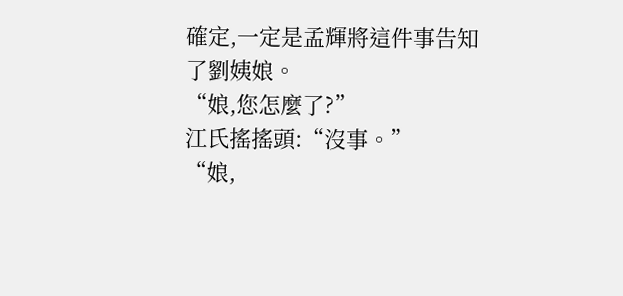確定,一定是孟輝將這件事告知了劉姨娘。
“娘,您怎麼了?”
江氏搖搖頭:“沒事。”
“娘,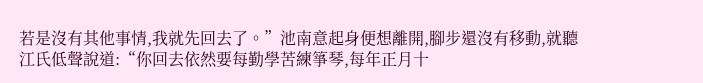若是沒有其他事情,我就先回去了。”池南意起身便想離開,腳步還沒有移動,就聽江氏低聲說道:“你回去依然要每勤學苦練箏琴,每年正月十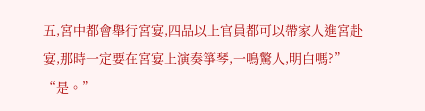五,宮中都會舉行宮宴,四品以上官員都可以帶家人進宮赴宴,那時一定要在宮宴上演奏箏琴,一鳴驚人,明白嗎?”
“是。”